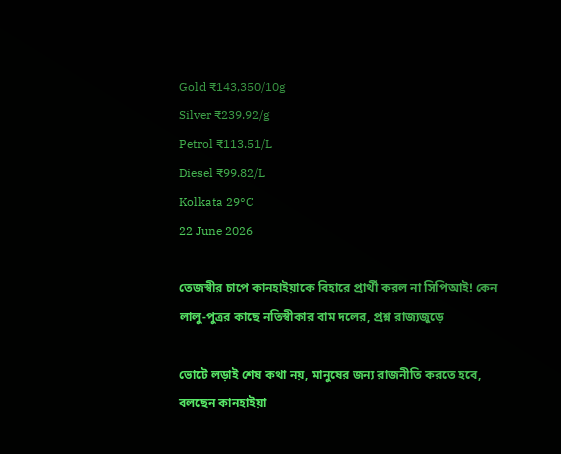Gold ₹143,350/10g
Silver ₹239.92/g
Petrol ₹113.51/L
Diesel ₹99.82/L
Kolkata 29°C
22 June 2026

তেজস্বীর চাপে কানহাইয়াকে বিহারে প্রার্থী করল না সিপিআই! কেন লালু-পুত্রর কাছে নতিস্বীকার বাম দলের, প্রশ্ন রাজ্যজুড়ে

ভোটে লড়াই শেষ কথা নয়, মানুষের জন্য রাজনীতি করতে হবে, বলছেন কানহাইয়া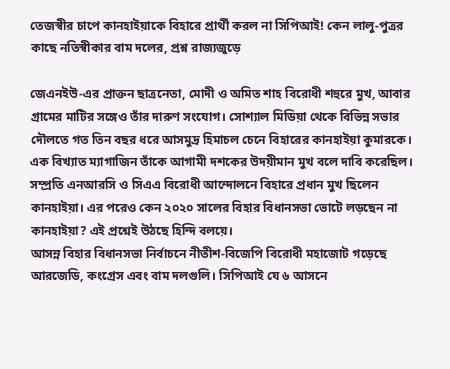তেজস্বীর চাপে কানহাইয়াকে বিহারে প্রার্থী করল না সিপিআই! কেন লালু-পুত্রর কাছে নতিস্বীকার বাম দলের, প্রশ্ন রাজ্যজুড়ে

জেএনইউ-এর প্রাক্তন ছাত্রনেতা, মোদী ও অমিত শাহ বিরোধী শহুরে মুখ, আবার গ্রামের মাটির সঙ্গেও তাঁর দারুণ সংযোগ। সোশ্যাল মিডিয়া থেকে বিভিন্ন সভার দৌলতে গত তিন বছর ধরে আসমুদ্র হিমাচল চেনে বিহারের কানহাইয়া কুমারকে। এক বিখ্যাত ম্যাগাজিন তাঁকে আগামী দশকের উদয়ীমান মুখ বলে দাবি করেছিল। সম্প্রতি এনআরসি ও সিএএ বিরোধী আন্দোলনে বিহারে প্রধান মুখ ছিলেন কানহাইয়া। এর পরেও কেন ২০২০ সালের বিহার বিধানসভা ভোটে লড়ছেন না কানহাইয়া? এই প্রশ্নেই উঠছে হিন্দি বলয়ে।
আসন্ন বিহার বিধানসভা নির্বাচনে নীতীশ-বিজেপি বিরোধী মহাজোট গড়েছে আরজেডি, কংগ্রেস এবং বাম দলগুলি। সিপিআই যে ৬ আসনে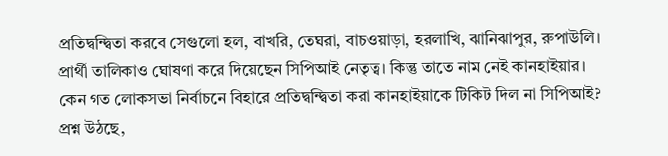প্রতিদ্বন্দ্বিতা করবে সেগুলো হল, বাখরি, তেঘরা, বাচওয়াড়া, হরলাখি, ঝানিঝাপুর, রুপাউলি। প্রার্থী তালিকাও ঘোষণা করে দিয়েছেন সিপিআই নেতৃত্ব। কিন্তু তাতে নাম নেই কানহাইয়ার। কেন গত লোকসভা নির্বাচনে বিহারে প্রতিদ্বন্দ্বিতা করা কানহাইয়াকে টিকিট দিল না সিপিআই? প্রশ্ন উঠছে,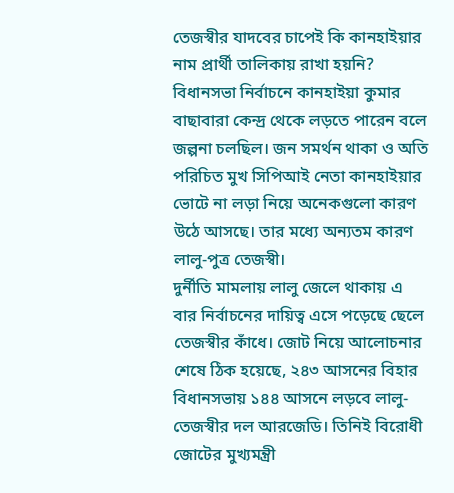তেজস্বীর যাদবের চাপেই কি কানহাইয়ার নাম প্রার্থী তালিকায় রাখা হয়নি?
বিধানসভা নির্বাচনে কানহাইয়া কুমার বাছাবারা কেন্দ্র থেকে লড়তে পারেন বলে জল্পনা চলছিল। জন সমর্থন থাকা ও অতি পরিচিত মুখ সিপিআই নেতা কানহাইয়ার ভোটে না লড়া নিয়ে অনেকগুলো কারণ উঠে আসছে। তার মধ্যে অন্যতম কারণ লালু-পুত্র তেজস্বী।
দুর্নীতি মামলায় লালু জেলে থাকায় এ বার নির্বাচনের দায়িত্ব এসে পড়েছে ছেলে তেজস্বীর কাঁধে। জোট নিয়ে আলোচনার শেষে ঠিক হয়েছে, ২৪৩ আসনের বিহার বিধানসভায় ১৪৪ আসনে লড়বে লালু-তেজস্বীর দল আরজেডি। তিনিই বিরোধী জোটের মুখ্যমন্ত্রী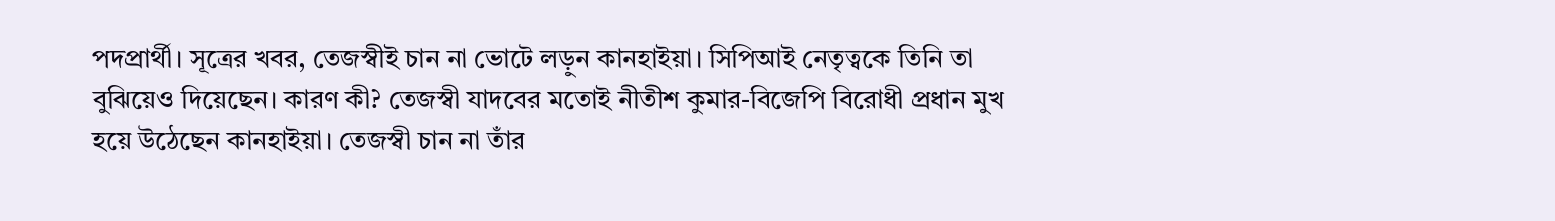পদপ্রার্থী। সূত্রের খবর, তেজস্বীই চান না ভোটে লড়ুন কানহাইয়া। সিপিআই নেতৃত্বকে তিনি তা বুঝিয়েও দিয়েছেন। কারণ কী? তেজস্বী যাদবের মতোই নীতীশ কুমার-বিজেপি বিরোধী প্রধান মুখ হয়ে উঠেছেন কানহাইয়া। তেজস্বী চান না তাঁর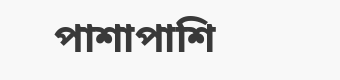পাশাপাশি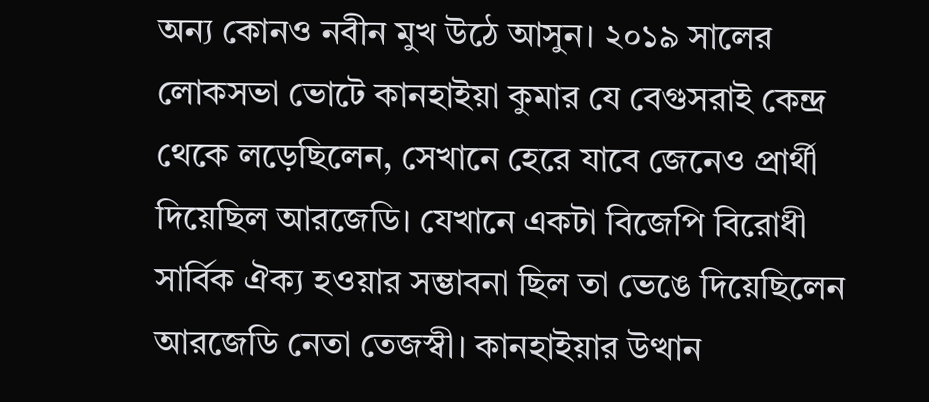অন্য কোনও নবীন মুখ উঠে আসুন। ২০১৯ সালের লোকসভা ভোটে কানহাইয়া কুমার যে বেগুসরাই কেন্দ্র থেকে লড়েছিলেন, সেখানে হেরে যাবে জেনেও প্রার্থী দিয়েছিল আরজেডি। যেখানে একটা বিজেপি বিরোধী সার্বিক ঐক্য হওয়ার সম্ভাবনা ছিল তা ভেঙে দিয়েছিলেন আরজেডি নেতা তেজস্বী। কানহাইয়ার উত্থান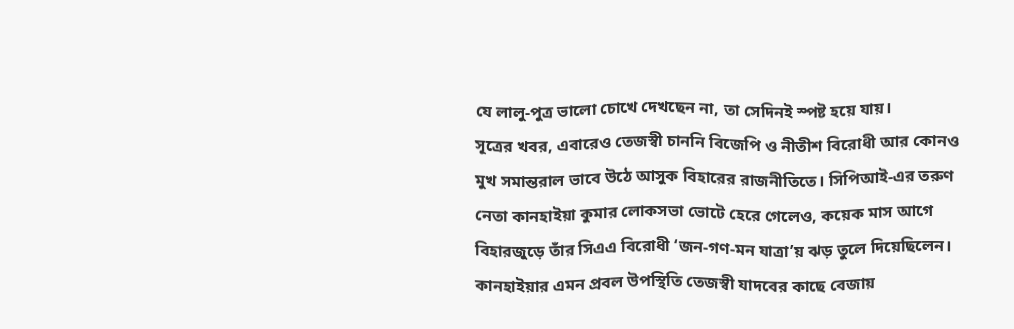যে লালু-পুত্র ভালো চোখে দেখছেন না, তা সেদিনই স্পষ্ট হয়ে যায়।
সূত্রের খবর, এবারেও তেজস্বী চাননি বিজেপি ও নীতীশ বিরোধী আর কোনও মুখ সমান্তরাল ভাবে উঠে আসুক বিহারের রাজনীতিতে। সিপিআই-এর তরুণ নেতা কানহাইয়া কুমার লোকসভা ভোটে হেরে গেলেও, কয়েক মাস আগে বিহারজুড়ে তাঁর সিএএ বিরোধী ‘জন-গণ-মন যাত্রা’য় ঝড় তুলে দিয়েছিলেন। কানহাইয়ার এমন প্রবল উপস্থিতি তেজস্বী যাদবের কাছে বেজায়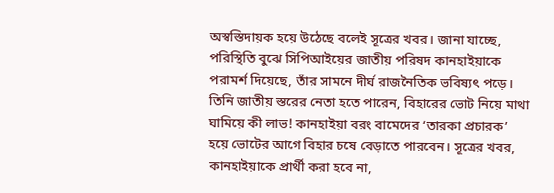অস্বস্তিদায়ক হয়ে উঠেছে বলেই সূত্রের খবর। জানা যাচ্ছে, পরিস্থিতি বুঝে সিপিআইয়ের জাতীয় পরিষদ কানহাইয়াকে পরামর্শ দিয়েছে, তাঁর সামনে দীর্ঘ রাজনৈতিক ভবিষ্যৎ পড়ে। তিনি জাতীয় স্তরের নেতা হতে পারেন, বিহারের ভোট নিয়ে মাথা ঘামিয়ে কী লাভ! কানহাইয়া বরং বামেদের ‘তারকা প্রচারক’ হয়ে ভোটের আগে বিহার চষে বেড়াতে পারবেন। সূত্রের খবর, কানহাইয়াকে প্রার্থী করা হবে না,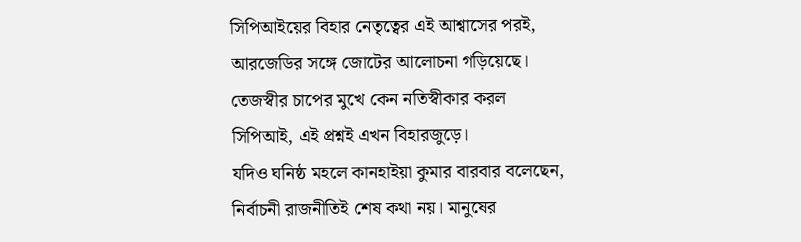সিপিআইয়ের বিহার নেতৃত্বের এই আশ্বাসের পরই, আরজেডির সঙ্গে জোটের আলোচনা গড়িয়েছে। তেজস্বীর চাপের মুখে কেন নতিস্বীকার করল সিপিআই, এই প্রশ্নই এখন বিহারজুড়ে।
যদিও ঘনিষ্ঠ মহলে কানহাইয়া কুমার বারবার বলেছেন, নির্বাচনী রাজনীতিই শেষ কথা নয়। মানুষের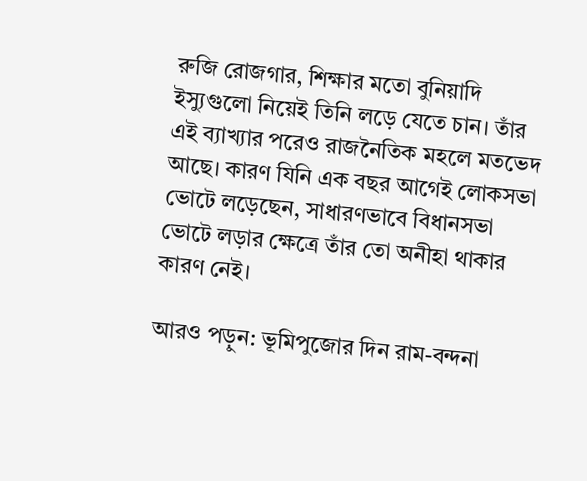রুজি রোজগার, শিক্ষার মতো বুনিয়াদি ইস্যুগুলো নিয়েই তিনি লড়ে যেতে চান। তাঁর এই ব্যাখ্যার পরেও রাজনৈতিক মহলে মতভেদ আছে। কারণ যিনি এক বছর আগেই লোকসভা ভোটে লড়েছেন, সাধারণভাবে বিধানসভা ভোটে লড়ার ক্ষেত্রে তাঁর তো অনীহা থাকার কারণ নেই।

আরও পড়ুন: ভূমিপুজোর দিন রাম-বন্দনা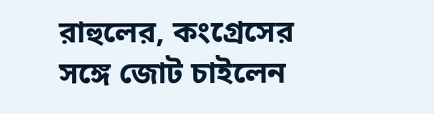রাহুলের, কংগ্রেসের সঙ্গে জোট চাইলেন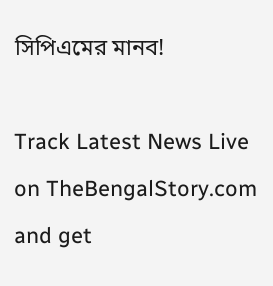সিপিএমের মানব!

Track Latest News Live on TheBengalStory.com and get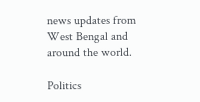news updates from West Bengal and around the world.

Politics